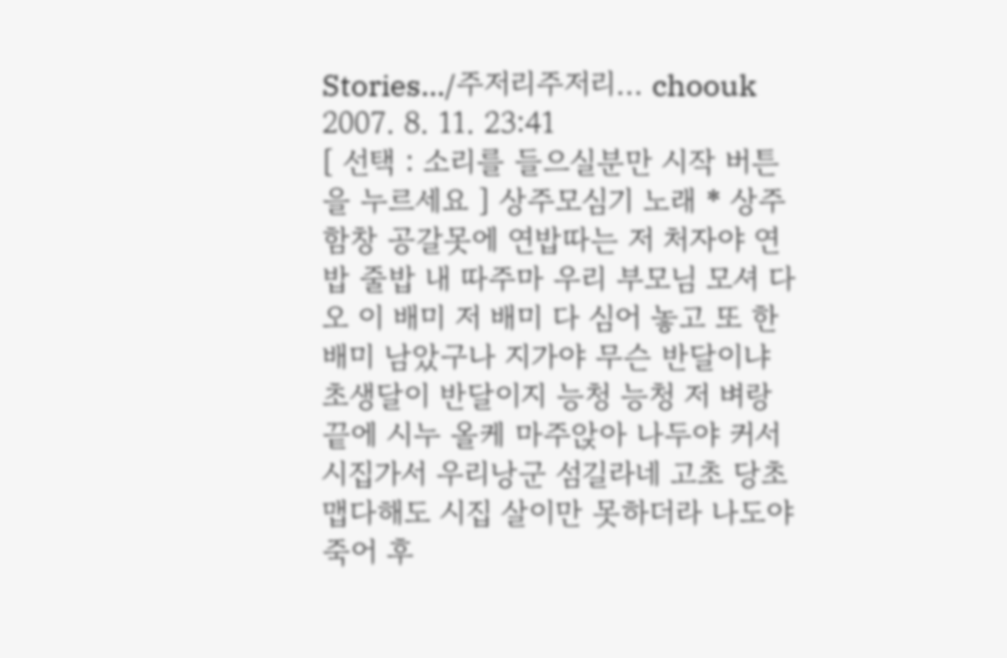Stories.../주저리주저리... choouk 2007. 8. 11. 23:41
[ 선택 : 소리를 들으실분만 시작 버튼을 누르세요 ] 상주모심기 노래 * 상주 함창 공갈못에 연밥따는 저 처자야 연밥 줄밥 내 따주마 우리 부모님 모셔 다오 이 배미 저 배미 다 심어 놓고 또 한 배미 남았구나 지가야 무슨 반달이냐 초생달이 반달이지 능청 능청 저 벼랑 끝에 시누 올케 마주앉아 나두야 커서 시집가서 우리낭군 섬길라네 고초 당초 맵다해도 시집 살이만 못하더라 나도야 죽어 후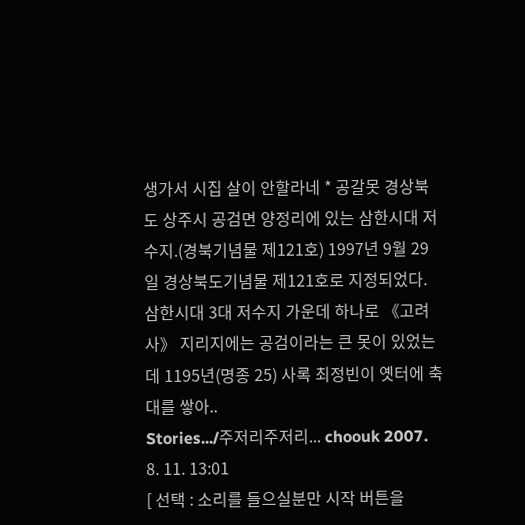생가서 시집 살이 안할라네 * 공갈못 경상북도 상주시 공검면 양정리에 있는 삼한시대 저수지.(경북기념물 제121호) 1997년 9월 29일 경상북도기념물 제121호로 지정되었다. 삼한시대 3대 저수지 가운데 하나로 《고려사》 지리지에는 공검이라는 큰 못이 있었는데 1195년(명종 25) 사록 최정빈이 옛터에 축대를 쌓아..
Stories.../주저리주저리... choouk 2007. 8. 11. 13:01
[ 선택 : 소리를 들으실분만 시작 버튼을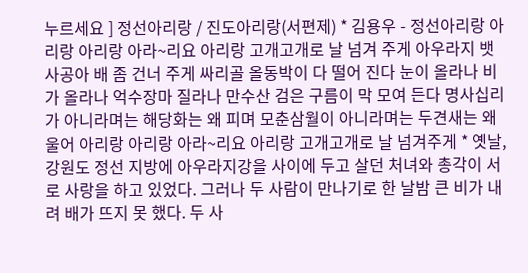누르세요 ] 정선아리랑 / 진도아리랑(서편제) * 김용우 - 정선아리랑 아리랑 아리랑 아라~리요 아리랑 고개고개로 날 넘겨 주게 아우라지 뱃사공아 배 좀 건너 주게 싸리골 올동박이 다 떨어 진다 눈이 올라나 비가 올라나 억수장마 질라나 만수산 검은 구름이 막 모여 든다 명사십리가 아니라며는 해당화는 왜 피며 모춘삼월이 아니라며는 두견새는 왜 울어 아리랑 아리랑 아라~리요 아리랑 고개고개로 날 넘겨주게 * 옛날, 강원도 정선 지방에 아우라지강을 사이에 두고 살던 처녀와 총각이 서로 사랑을 하고 있었다. 그러나 두 사람이 만나기로 한 날밤 큰 비가 내려 배가 뜨지 못 했다. 두 사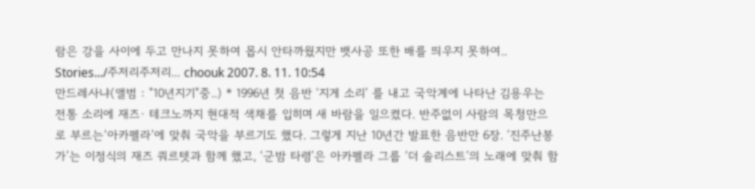람은 강을 사이에 두고 만나지 못하여 몹시 안타까웠지만 뱃사공 또한 배를 띄우지 못하여..
Stories.../주저리주저리... choouk 2007. 8. 11. 10:54
만드레사냐(앨범 : "10년지기"중..) * 1996년 첫 음반 ‘지게 소리’ 를 내고 국악계에 나타난 김용우는 전통 소리에 재즈· 테크노까지 현대적 색채를 입히며 새 바람을 일으켰다. 반주없이 사람의 목청만으로 부르는‘아카펠라’에 맞춰 국악을 부르기도 했다. 그렇게 지난 10년간 발표한 음반만 6장. ‘진주난봉가’는 이정식의 재즈 쿼르텟과 함께 했고, ‘군밤 타령’은 아카펠라 그룹 ‘더 솔리스트’의 노래에 맞춰 함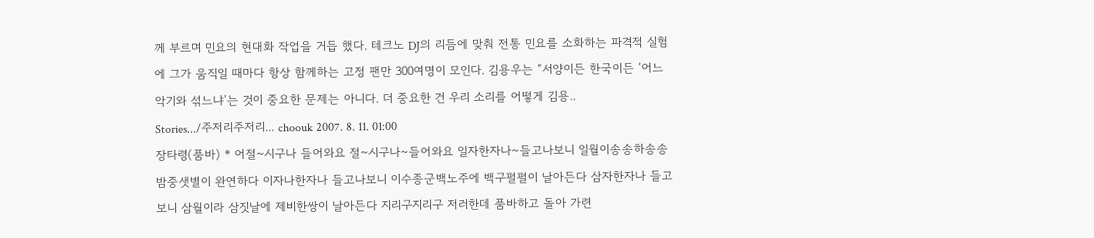께 부르며 민요의 현대화 작업을 거듭 했다. 테크노 DJ의 리듬에 맞춰 전통 민요를 소화하는 파격적 실험에 그가 움직일 때마다 항상 함께하는 고정 팬만 300여명이 모인다. 김용우는 “서양이든 한국이든 ‘어느 악기와 섞느냐’는 것이 중요한 문제는 아니다. 더 중요한 건 우리 소리를 어떻게 김용..
Stories.../주저리주저리... choouk 2007. 8. 11. 01:00
장타령(품바) * 어절~시구나 들어와요 절~시구나~들어와요 일자한자나~들고나보니 일월이송송하송송 밤중샛별이 완연하다 이자나한자나 들고나보니 이수종군백노주에 백구펄펄이 날아든다 삼자한자나 들고보니 삼월이라 삼짓날에 제비한쌍이 날아든다 지리구지리구 저러한데 품바하고 돌아 가련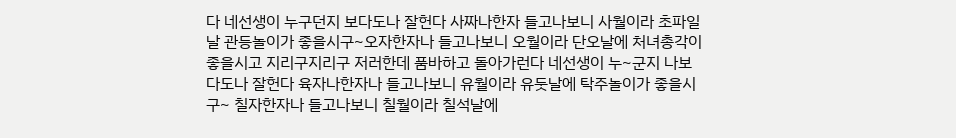다 네선생이 누구던지 보다도나 잘헌다 사짜나한자 들고나보니 사월이라 초파일날 관등놀이가 좋을시구~오자한자나 들고나보니 오월이라 단오날에 처녀총각이 좋을시고 지리구지리구 저러한데 품바하고 돌아가런다 네선생이 누~군지 나보다도나 잘헌다 육자나한자나 들고나보니 유월이라 유둣날에 탁주놀이가 좋을시구~ 칠자한자나 들고나보니 칠월이라 칠석날에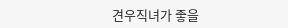견우직녀가 좋을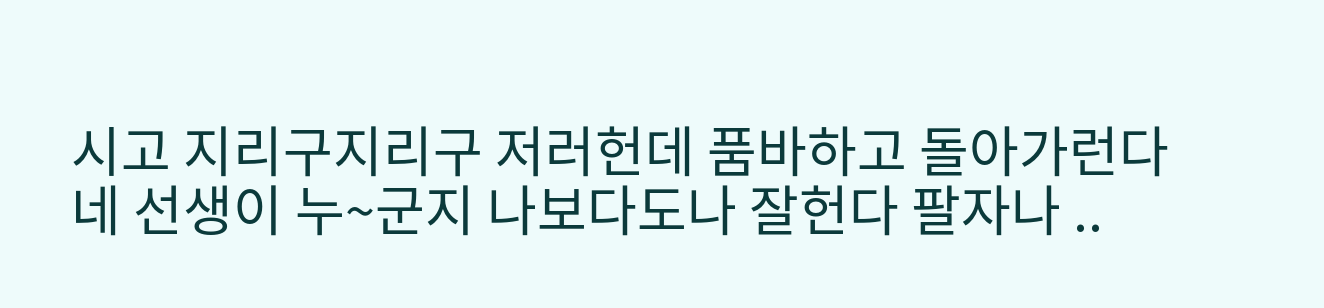시고 지리구지리구 저러헌데 품바하고 돌아가런다 네 선생이 누~군지 나보다도나 잘헌다 팔자나 ..